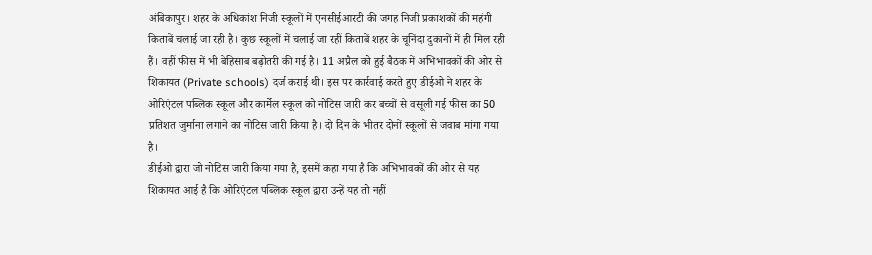अंबिकापुर। शहर के अधिकांश निजी स्कूलों में एनसीईआरटी की जगह निजी प्रकाशकों की महंगी किताबें चलाई जा रही है। कुछ स्कूलों में चलाई जा रहीं किताबें शहर के चूनिंदा दुकानों में ही मिल रही हैं। वहीं फीस में भी बेहिसाब बढ़ोतरी की गई है। 11 अप्रैल को हुई बैठक में अभिभावकों की ओर से शिकायत (Private schools) दर्ज कराई थी। इस पर कार्रवाई करते हुए डीईओ ने शहर के ओरिएंटल पब्लिक स्कूल और कार्मेल स्कूल को नोटिस जारी कर बच्चों से वसूली गई फीस का 50 प्रतिशत जुर्माना लगाने का नोटिस जारी किया है। दो दिन के भीतर दोनों स्कूलों से जवाब मांगा गया है।
डीईओ द्वारा जो नोटिस जारी किया गया है, इसमें कहा गया है कि अभिभावकों की ओर से यह शिकायत आई है कि ओरिएंटल पब्लिक स्कूल द्वारा उन्हें यह तो नहीं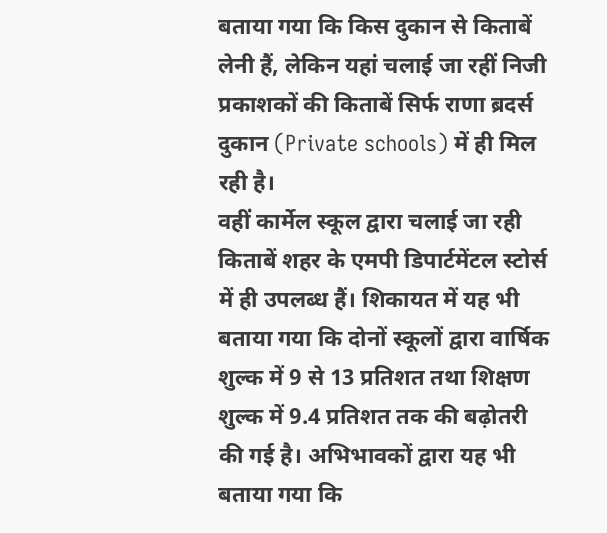बताया गया कि किस दुकान से किताबें लेनी हैं, लेकिन यहां चलाई जा रहीं निजी प्रकाशकों की किताबें सिर्फ राणा ब्रदर्स दुकान (Private schools) में ही मिल रही है।
वहीं कार्मेल स्कूल द्वारा चलाई जा रही किताबें शहर के एमपी डिपार्टमेंटल स्टोर्स में ही उपलब्ध हैं। शिकायत में यह भी बताया गया कि दोनों स्कूलों द्वारा वार्षिक शुल्क में 9 से 13 प्रतिशत तथा शिक्षण शुल्क में 9.4 प्रतिशत तक की बढ़ोतरी की गई है। अभिभावकों द्वारा यह भी बताया गया कि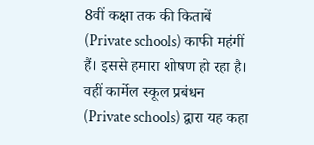8वीं कक्षा तक की किताबें (Private schools) काफी महंगीं हैं। इससे हमारा शोषण हो रहा है।
वहीं कार्मेल स्कूल प्रबंधन (Private schools) द्वारा यह कहा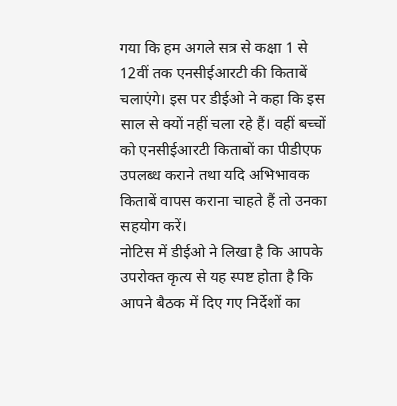गया कि हम अगले सत्र से कक्षा 1 से 12वीं तक एनसीईआरटी की किताबें चलाएंगे। इस पर डीईओ ने कहा कि इस साल से क्यों नहीं चला रहे हैं। वहीं बच्चों को एनसीईआरटी किताबों का पीडीएफ उपलब्ध कराने तथा यदि अभिभावक किताबें वापस कराना चाहते हैं तो उनका सहयोग करें।
नोटिस में डीईओ ने लिखा है कि आपके उपरोक्त कृत्य से यह स्पष्ट होता है कि आपने बैठक में दिए गए निर्देशों का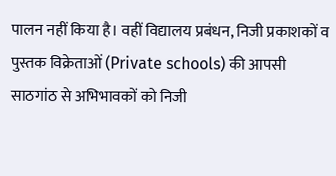पालन नहीं किया है। वहीं विद्यालय प्रबंधन, निजी प्रकाशकों व पुस्तक विक्रेताओं (Private schools) की आपसी साठगांठ से अभिभावकों को निजी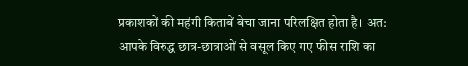प्रकाशकों की महंगी किताबें बेचा जाना परिलक्षित होता है। अत: आपके विरुद्ध छात्र-छात्राओं से वसूल किए गए फीस राशि का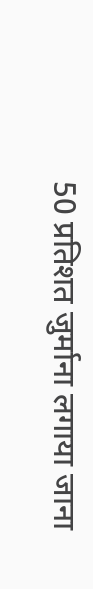50 प्रतिशत जुर्माना लगाया जाना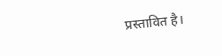प्रस्तावित है।